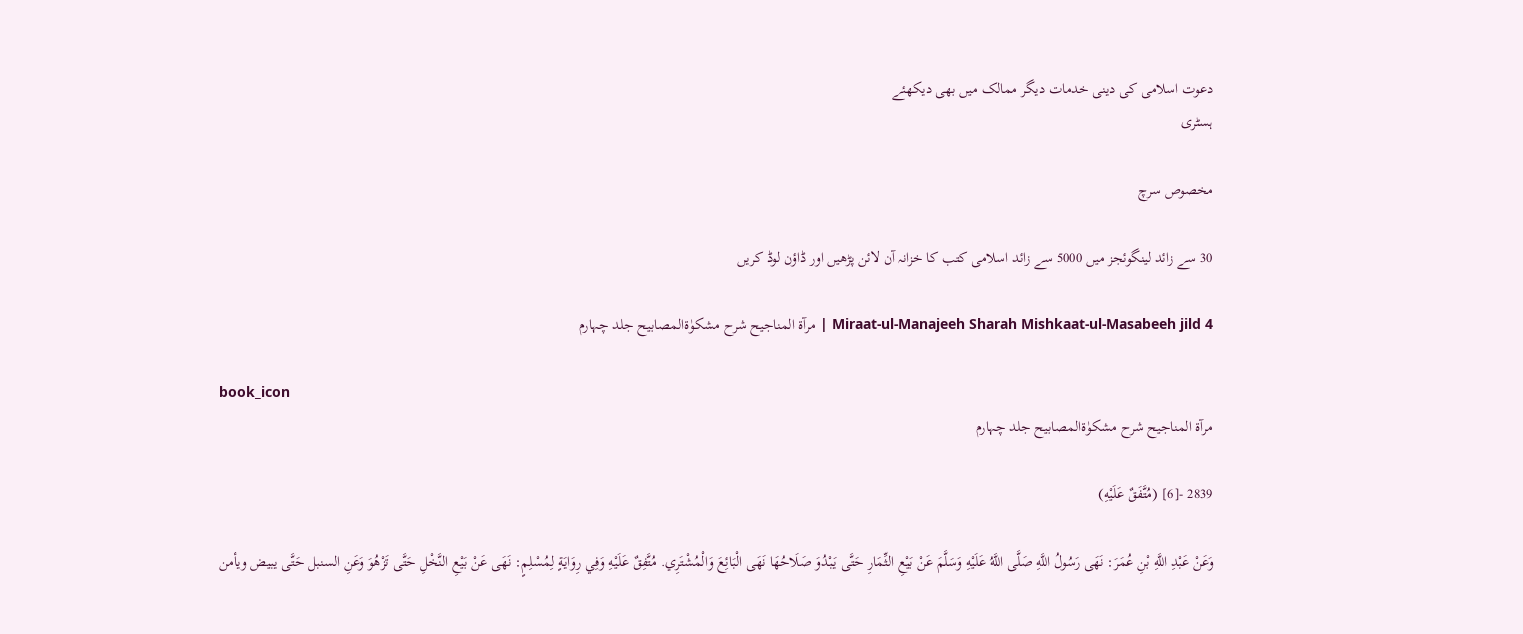دعوت اسلامی کی دینی خدمات دیگر ممالک میں بھی دیکھئے
ہسٹری

مخصوص سرچ

30 سے زائد لینگوئجز میں 5000 سے زائد اسلامی کتب کا خزانہ آن لائن پڑھیں اور ڈاؤن لوڈ کریں

Miraat-ul-Manajeeh Sharah Mishkaat-ul-Masabeeh jild 4 | مرآۃ المناجیح شرح مشکوٰۃالمصابیح جلد چہارم

book_icon
مرآۃ المناجیح شرح مشکوٰۃالمصابیح جلد چہارم

2839 -[6] (مُتَّفَقٌ عَلَيْهِ)

وَعَنْ عَبْدِ اللَّهِ بْنِ عُمَرَ: نَهَى رَسُولُ اللَّهِ صَلَّى اللَّهُ عَلَيْهِ وَسَلَّمَ عَنْ بَيْعِ الثِّمَارِ حَتَّى يَبْدُوَ صَلَاحُهَا نَهَى الْبَائِعَ وَالْمُشْتَرِي. مُتَّفِقٌ عَلَيْهِ وَفِي رِوَايَةٍ لِمُسْلِمٍ: نَهَى عَنْ بَيْعِ النَّخْلِ حَتَّى تَزْهُوَ وَعَنِ السنبل حَتَّى يبيض ويأمن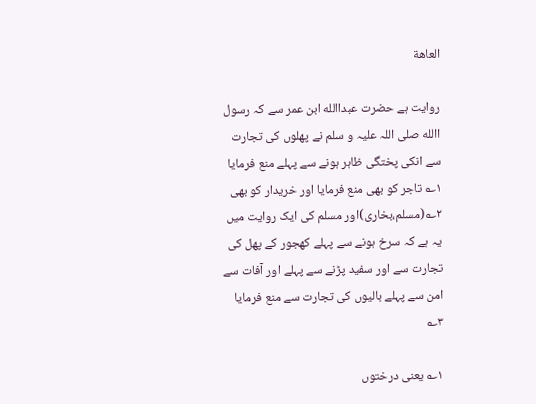العاهة

روایت ہے حضرت عبداالله ابن عمر سے کہ رسول االله صلی اللہ علیہ و سلم نے پھلوں کی تجارت سے انکی پختگی ظاہر ہونے سے پہلے منع فرمایا ۱؎ تاجر کو بھی منع فرمایا اور خریدار کو بھی ۲؎(مسلم،بخاری)اور مسلم کی ایک روایت میں یہ ہے کہ سرخ ہونے سے پہلے کھجور کے پھل کی تجارت سے اور سفید پڑنے سے پہلے اور آفات سے امن سے پہلے بالیوں کی تجارت سے منع فرمایا ۳؎

۱؎ یعنی درختوں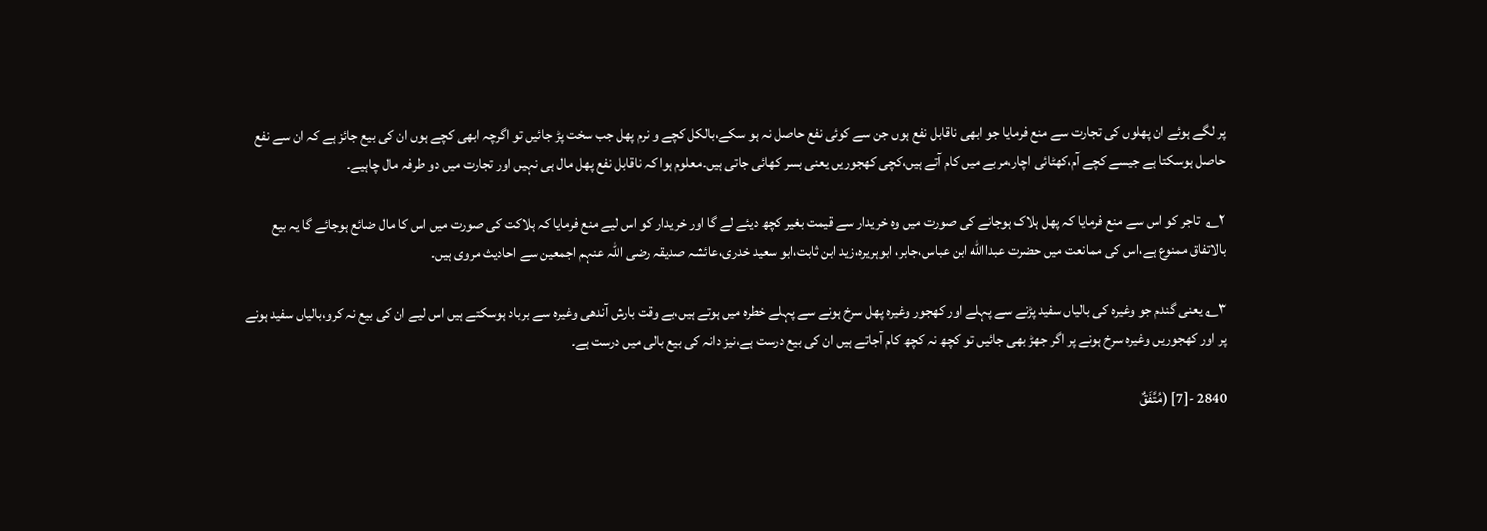پر لگے ہوئے ان پھلوں کی تجارت سے منع فرمایا جو ابھی ناقابل نفع ہوں جن سے کوئی نفع حاصل نہ ہو سکے،بالکل کچے و نرم پھل جب سخت پڑ جائیں تو اگرچہ ابھی کچے ہوں ان کی بیع جائز ہے کہ ان سے نفع حاصل ہوسکتا ہے جیسے کچے آم،کھٹائی اچار،مربے میں کام آتے ہیں،کچی کھجوریں یعنی بسر کھائی جاتی ہیں۔معلوم ہوا کہ ناقابل نفع پھل مال ہی نہیں اور تجارت میں دو طرفہ مال چاہیے۔

۲؎  تاجر کو اس سے منع فرمایا کہ پھل ہلاک ہوجانے کی صورت میں وہ خریدار سے قیمت بغیر کچھ دیئے لے گا اور خریدار کو اس لیے منع فرمایا کہ ہلاکت کی صورت میں اس کا مال ضائع ہوجائے گا یہ بیع بالاتفاق ممنوع ہے،اس کی ممانعت میں حضرت عبداالله ابن عباس،جابر، ابوہریرہ،زید ابن ثابت،ابو سعید خدری،عائشہ صدیقہ رضی اللہ عنہم اجمعین سے احادیث مروی ہیں۔

۳؎ یعنی گندم جو وغیرہ کی بالیاں سفید پڑنے سے پہلے اور کھجور وغیرہ پھل سرخ ہونے سے پہلے خطرہ میں ہوتے ہیں،بے وقت بارش آندھی وغیرہ سے برباد ہوسکتے ہیں اس لیے ان کی بیع نہ کرو،بالیاں سفید ہونے پر اور کھجوریں وغیرہ سرخ ہونے پر اگر جھڑ بھی جائیں تو کچھ نہ کچھ کام آجاتے ہیں ان کی بیع درست ہے،نیز دانہ کی بیع بالی میں درست ہے۔

2840 -[7] (مُتَّفَقٌ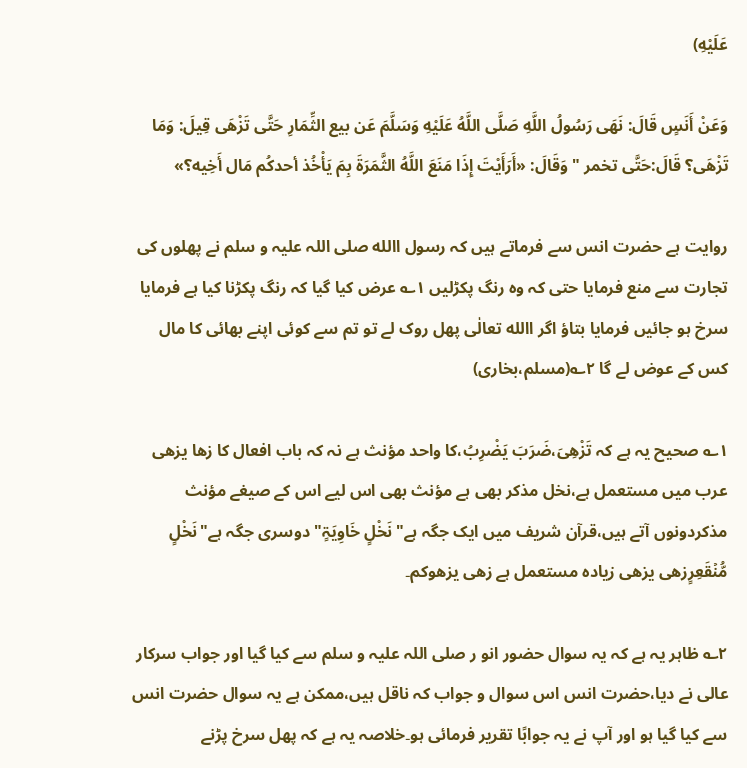عَلَيْهِ)

وَعَنْ أَنَسٍ قَالَ: نَهَى رَسُولُ اللَّهِ صَلَّى اللَّهُ عَلَيْهِ وَسَلَّمَ عَن بيع الثِّمَارِ حَتَّى تَزْهَى قِيلَ: وَمَا تَزْهَى؟ قَالَ:حَتَّى تخمر " وَقَالَ: «أَرَأَيْتَ إِذَا مَنَعَ اللَّهُ الثَّمَرَةَ بِمَ يَأْخُذ أحدكُم مَال أَخِيه؟»

روایت ہے حضرت انس سے فرماتے ہیں کہ رسول االله صلی اللہ علیہ و سلم نے پھلوں کی تجارت سے منع فرمایا حتی کہ وہ رنگ پکڑلیں ۱؎ عرض کیا گیا کہ رنگ پکڑنا کیا ہے فرمایا سرخ ہو جائیں فرمایا بتاؤ اگر االله تعالٰی پھل روک لے تو تم سے کوئی اپنے بھائی کا مال کس کے عوض لے گا ۲؎(مسلم،بخاری)

۱؎ صحیح یہ ہے کہ تَزْھِیَ،ضَرَبَ یَضْرِبُ،کا واحد مؤنث ہے نہ کہ باب افعال کا زھا یزھی عرب میں مستعمل ہے،نخل مذکر بھی ہے مؤنث بھی اس لیے اس کے صیغے مؤنث مذکردونوں آتے ہیں،قرآن شریف میں ایک جگہ ہے"نَخْلٍ خَاوِیَۃٍ"دوسری جگہ ہے"نَخْلٍ مُّنۡقَعِرٍزھی یزھی زیادہ مستعمل ہے زھی یزھوکم۔

۲؎ ظاہر یہ ہے کہ یہ سوال حضور انو ر صلی اللہ علیہ و سلم سے کیا گیا اور جواب سرکار عالی نے دیا،حضرت انس اس سوال و جواب کہ ناقل ہیں،ممکن ہے یہ سوال حضرت انس سے کیا گیا ہو اور آپ نے یہ جوابًا تقریر فرمائی ہو۔خلاصہ یہ ہے کہ پھل سرخ پڑنے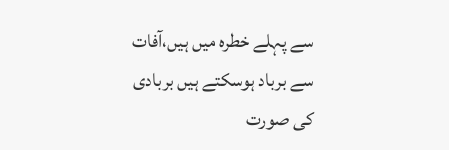سے پہلے خطرہ میں ہیں،آفات سے برباد ہوسکتے ہیں بربادی کی صورت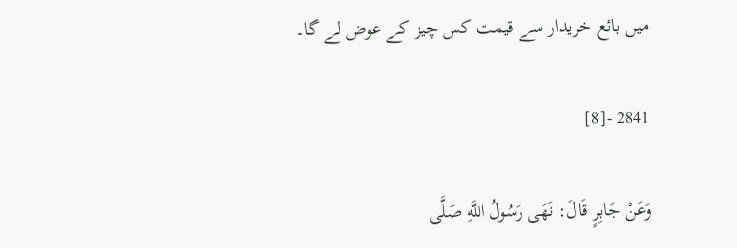میں بائع خریدار سے قیمت کس چیز کے عوض لے گا۔

2841 -[8]

وَعَنْ جَابِرٍ قَالَ: نَهَى رَسُولُ اللَّهِ صَلَّى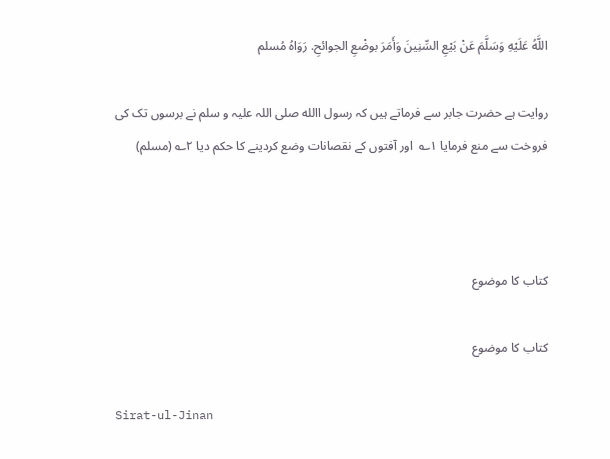اللَّهُ عَلَيْهِ وَسَلَّمَ عَنْ بَيْعِ السِّنِينَ وَأَمَرَ بوضْعِ الجوائحِ. رَوَاهُ مُسلم

روایت ہے حضرت جابر سے فرماتے ہیں کہ رسول االله صلی اللہ علیہ و سلم نے برسوں تک کی فروخت سے منع فرمایا ۱؎  اور آفتوں کے نقصانات وضع کردینے کا حکم دیا ۲؎ (مسلم)



کتاب کا موضوع

کتاب کا موضوع

Sirat-ul-Jinan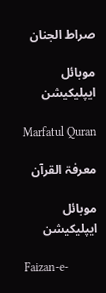صراط الجنان

موبائل ایپلیکیشن

Marfatul Quran

معرفۃ القرآن

موبائل ایپلیکیشن

Faizan-e-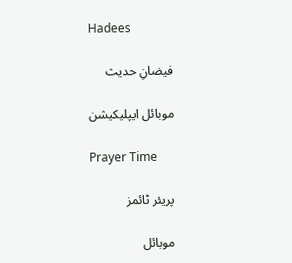Hadees

فیضانِ حدیث

موبائل ایپلیکیشن

Prayer Time

پریئر ٹائمز

موبائل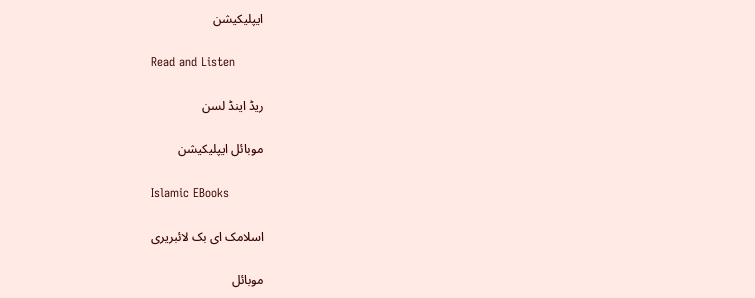ایپلیکیشن

Read and Listen

ریڈ اینڈ لسن

موبائل ایپلیکیشن

Islamic EBooks

اسلامک ای بک لائبریری

موبائل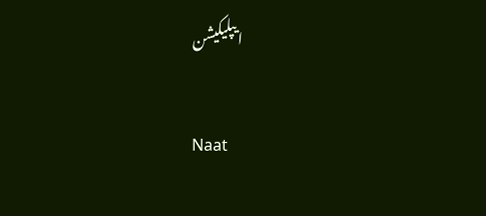ایپلیکیشن

Naat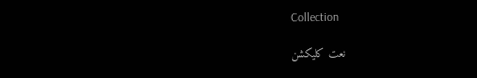Collection

نعت کلیکشن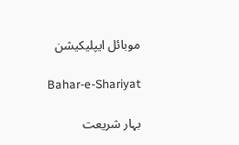موبائل ایپلیکیشن

Bahar-e-Shariyat

بہار شریعت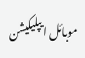موبائل ایپلیکیشن